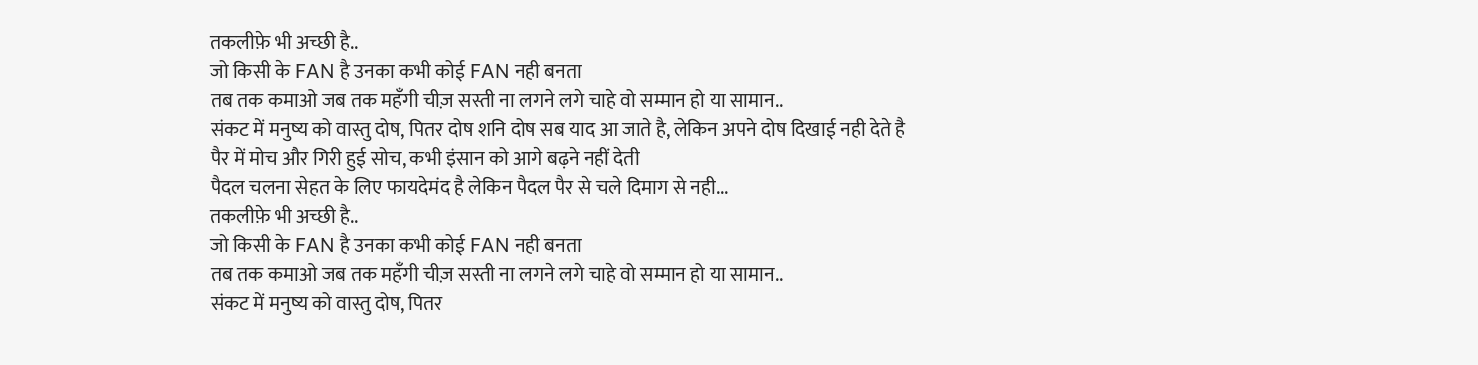तकलीफ़े भी अच्छी है..
जो किसी के FAN है उनका कभी कोई FAN नही बनता
तब तक कमाओ जब तक महँगी चीज़ सस्ती ना लगने लगे चाहे वो सम्मान हो या सामान..
संकट में मनुष्य को वास्तु दोष, पितर दोष शनि दोष सब याद आ जाते है, लेकिन अपने दोष दिखाई नही देते है
पैर में मोच और गिरी हुई सोच, कभी इंसान को आगे बढ़ने नहीं देती
पैदल चलना सेहत के लिए फायदेमंद है लेकिन पैदल पैर से चले दिमाग से नही...
तकलीफ़े भी अच्छी है..
जो किसी के FAN है उनका कभी कोई FAN नही बनता
तब तक कमाओ जब तक महँगी चीज़ सस्ती ना लगने लगे चाहे वो सम्मान हो या सामान..
संकट में मनुष्य को वास्तु दोष, पितर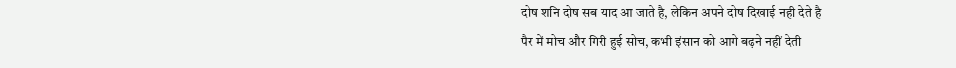दोष शनि दोष सब याद आ जाते है, लेकिन अपने दोष दिखाई नही देते है
पैर में मोच और गिरी हुई सोच, कभी इंसान को आगे बढ़ने नहीं देती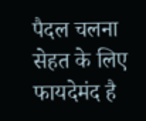पैदल चलना सेहत के लिए फायदेमंद है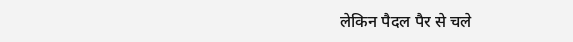लेकिन पैदल पैर से चले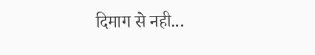दिमाग से नही...